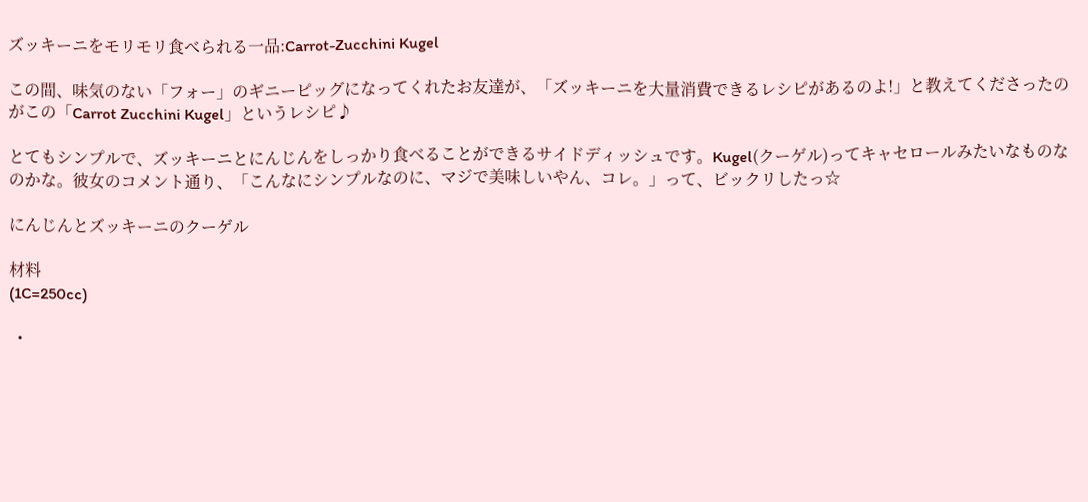ズッキーニをモリモリ食べられる一品:Carrot-Zucchini Kugel

この間、味気のない「フォー」のギニーピッグになってくれたお友達が、「ズッキーニを大量消費できるレシピがあるのよ!」と教えてくださったのがこの「Carrot Zucchini Kugel」というレシピ♪

とてもシンプルで、ズッキーニとにんじんをしっかり食べることができるサイドディッシュです。Kugel(クーゲル)ってキャセロールみたいなものなのかな。彼女のコメント通り、「こんなにシンプルなのに、マジで美味しいやん、コレ。」って、ビックリしたっ☆

にんじんとズッキーニのクーゲル

材料
(1C=250cc)

  •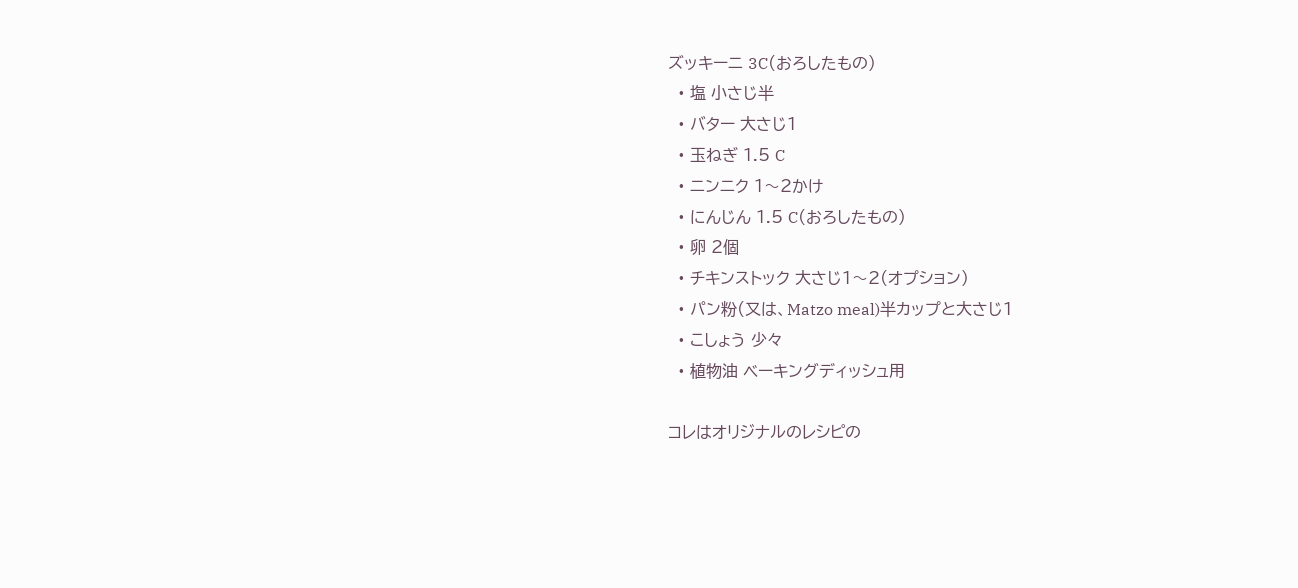ズッキーニ 3C(おろしたもの)
  • 塩 小さじ半
  • バター 大さじ1
  • 玉ねぎ 1.5 C
  • ニンニク 1〜2かけ
  • にんじん 1.5 C(おろしたもの)
  • 卵 2個
  • チキンストック 大さじ1〜2(オプション)
  • パン粉(又は、Matzo meal)半カップと大さじ1
  • こしょう 少々
  • 植物油 ベーキングディッシュ用

コレはオリジナルのレシピの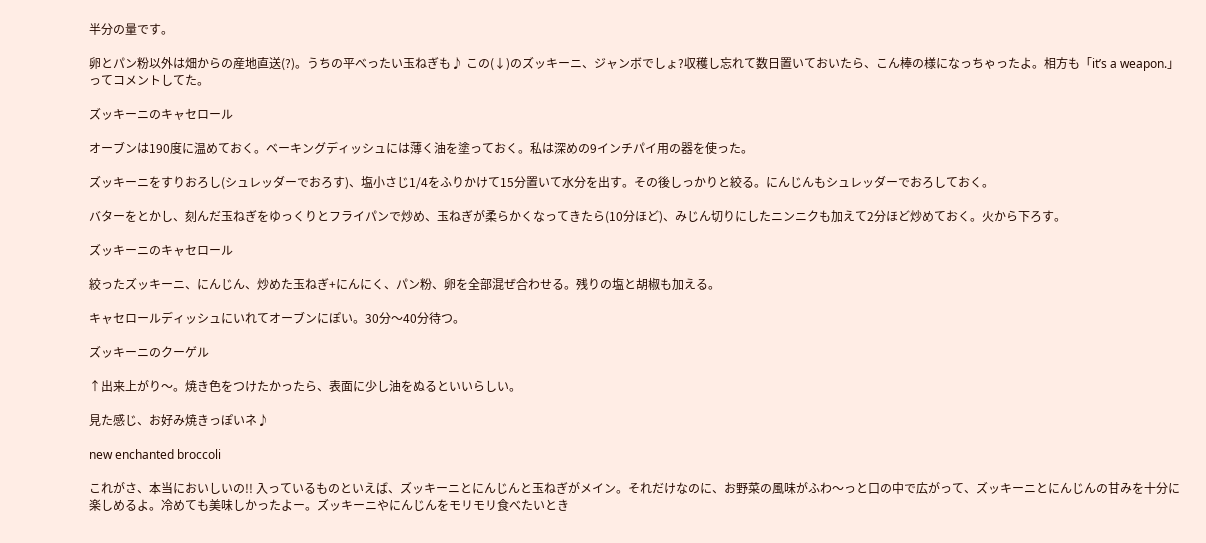半分の量です。

卵とパン粉以外は畑からの産地直送(?)。うちの平べったい玉ねぎも♪ この(↓)のズッキーニ、ジャンボでしょ?収穫し忘れて数日置いておいたら、こん棒の様になっちゃったよ。相方も「it’s a weapon.」ってコメントしてた。

ズッキーニのキャセロール

オーブンは190度に温めておく。ベーキングディッシュには薄く油を塗っておく。私は深めの9インチパイ用の器を使った。

ズッキーニをすりおろし(シュレッダーでおろす)、塩小さじ1/4をふりかけて15分置いて水分を出す。その後しっかりと絞る。にんじんもシュレッダーでおろしておく。

バターをとかし、刻んだ玉ねぎをゆっくりとフライパンで炒め、玉ねぎが柔らかくなってきたら(10分ほど)、みじん切りにしたニンニクも加えて2分ほど炒めておく。火から下ろす。

ズッキーニのキャセロール

絞ったズッキーニ、にんじん、炒めた玉ねぎ+にんにく、パン粉、卵を全部混ぜ合わせる。残りの塩と胡椒も加える。

キャセロールディッシュにいれてオーブンにぽい。30分〜40分待つ。

ズッキーニのクーゲル

↑出来上がり〜。焼き色をつけたかったら、表面に少し油をぬるといいらしい。

見た感じ、お好み焼きっぽいネ♪

new enchanted broccoli

これがさ、本当においしいの!! 入っているものといえば、ズッキーニとにんじんと玉ねぎがメイン。それだけなのに、お野菜の風味がふわ〜っと口の中で広がって、ズッキーニとにんじんの甘みを十分に楽しめるよ。冷めても美味しかったよー。ズッキーニやにんじんをモリモリ食べたいとき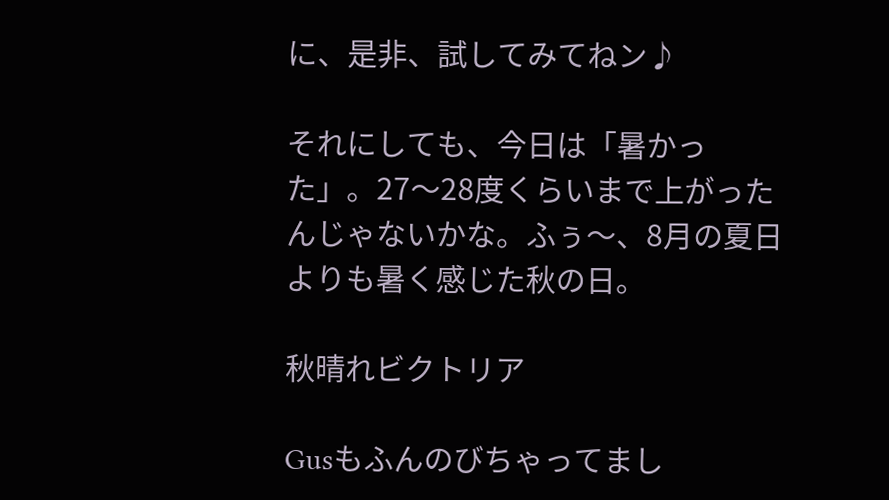に、是非、試してみてねン♪

それにしても、今日は「暑かった」。27〜28度くらいまで上がったんじゃないかな。ふぅ〜、8月の夏日よりも暑く感じた秋の日。

秋晴れビクトリア

Gusもふんのびちゃってまし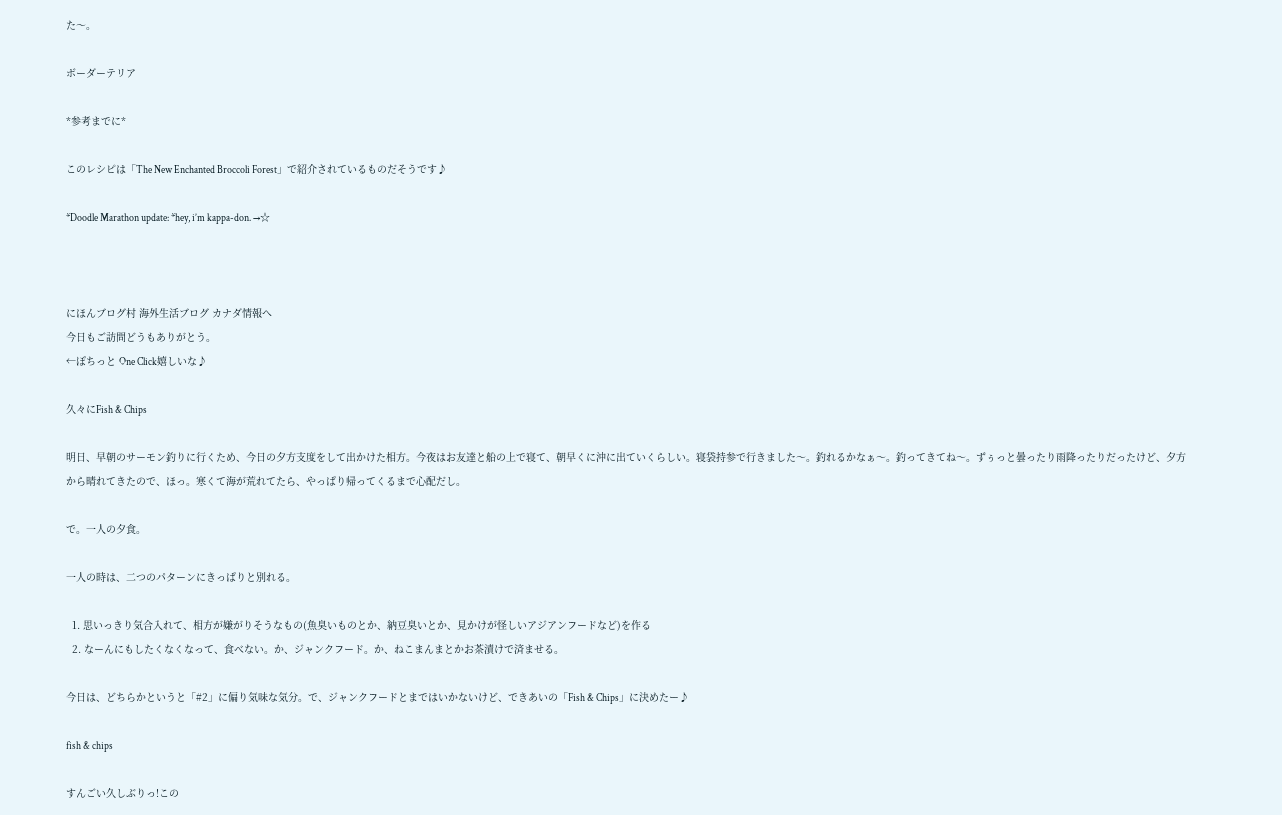た〜。

ボーダーテリア

*参考までに*

このレシピは「The New Enchanted Broccoli Forest」で紹介されているものだそうです♪

*Doodle Marathon update: *hey, i’m kappa-don. →☆



にほんブログ村 海外生活ブログ カナダ情報へ
今日もご訪問どうもありがとう。
←ぽちっと One Click嬉しいな♪

久々にFish & Chips

明日、早朝のサーモン釣りに行くため、今日の夕方支度をして出かけた相方。今夜はお友達と船の上で寝て、朝早くに沖に出ていくらしい。寝袋持参で行きました〜。釣れるかなぁ〜。釣ってきてね〜。ずぅっと曇ったり雨降ったりだったけど、夕方から晴れてきたので、ほっ。寒くて海が荒れてたら、やっぱり帰ってくるまで心配だし。

で。一人の夕食。

一人の時は、二つのパターンにきっぱりと別れる。

  1. 思いっきり気合入れて、相方が嫌がりそうなもの(魚臭いものとか、納豆臭いとか、見かけが怪しいアジアンフードなど)を作る
  2. なーんにもしたくなくなって、食べない。か、ジャンクフード。か、ねこまんまとかお茶漬けで済ませる。

今日は、どちらかというと「#2」に偏り気味な気分。で、ジャンクフードとまではいかないけど、できあいの「Fish & Chips」に決めたー♪

fish & chips

すんごい久しぶりっ!この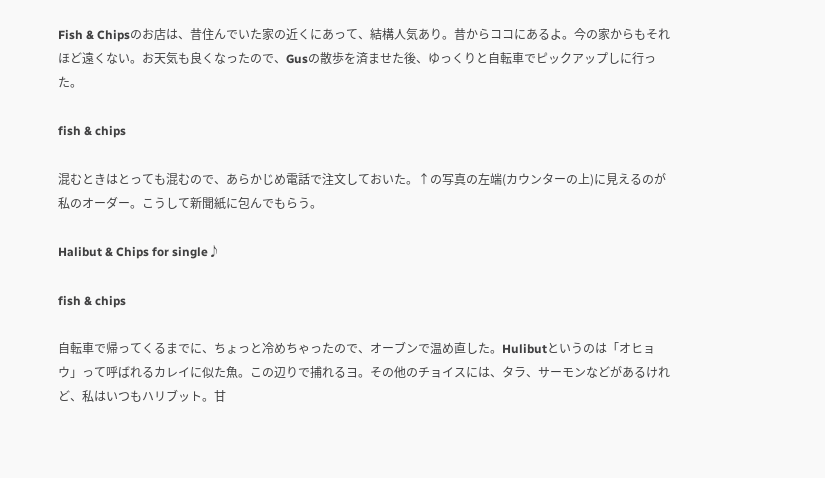Fish & Chipsのお店は、昔住んでいた家の近くにあって、結構人気あり。昔からココにあるよ。今の家からもそれほど遠くない。お天気も良くなったので、Gusの散歩を済ませた後、ゆっくりと自転車でピックアップしに行った。

fish & chips

混むときはとっても混むので、あらかじめ電話で注文しておいた。↑の写真の左端(カウンターの上)に見えるのが私のオーダー。こうして新聞紙に包んでもらう。

Halibut & Chips for single♪

fish & chips

自転車で帰ってくるまでに、ちょっと冷めちゃったので、オーブンで温め直した。Hulibutというのは「オヒョウ」って呼ばれるカレイに似た魚。この辺りで捕れるヨ。その他のチョイスには、タラ、サーモンなどがあるけれど、私はいつもハリブット。甘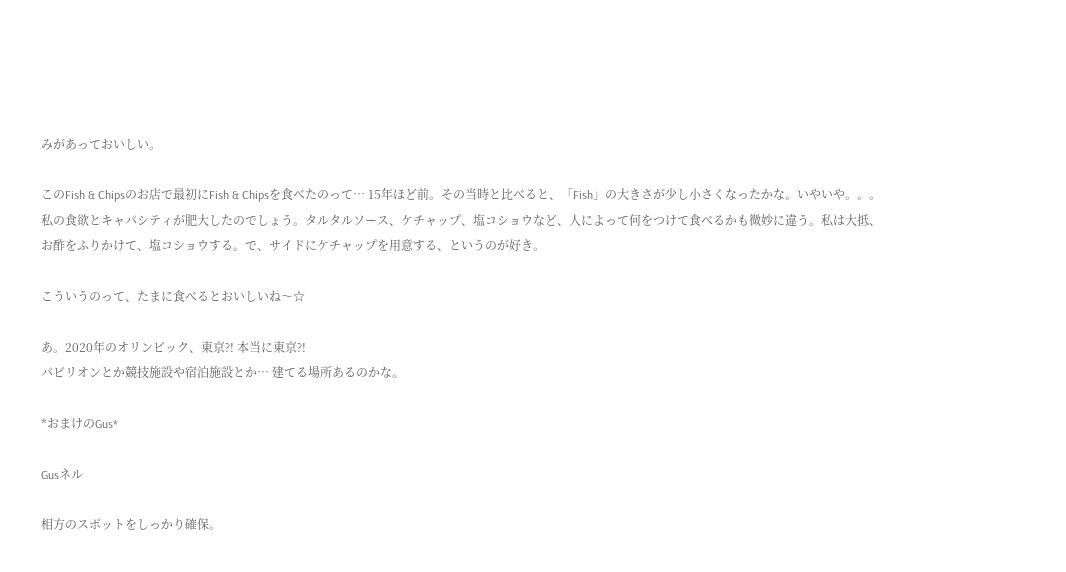みがあっておいしい。

このFish & Chipsのお店で最初にFish & Chipsを食べたのって… 15年ほど前。その当時と比べると、「Fish」の大きさが少し小さくなったかな。いやいや。。。私の食欲とキャパシティが肥大したのでしょう。タルタルソース、ケチャップ、塩コショウなど、人によって何をつけて食べるかも微妙に違う。私は大抵、お酢をふりかけて、塩コショウする。で、サイドにケチャップを用意する、というのが好き。

こういうのって、たまに食べるとおいしいね〜☆

あ。2020年のオリンピック、東京?! 本当に東京?!
パビリオンとか競技施設や宿泊施設とか… 建てる場所あるのかな。

*おまけのGus*

Gusネル

相方のスポットをしっかり確保。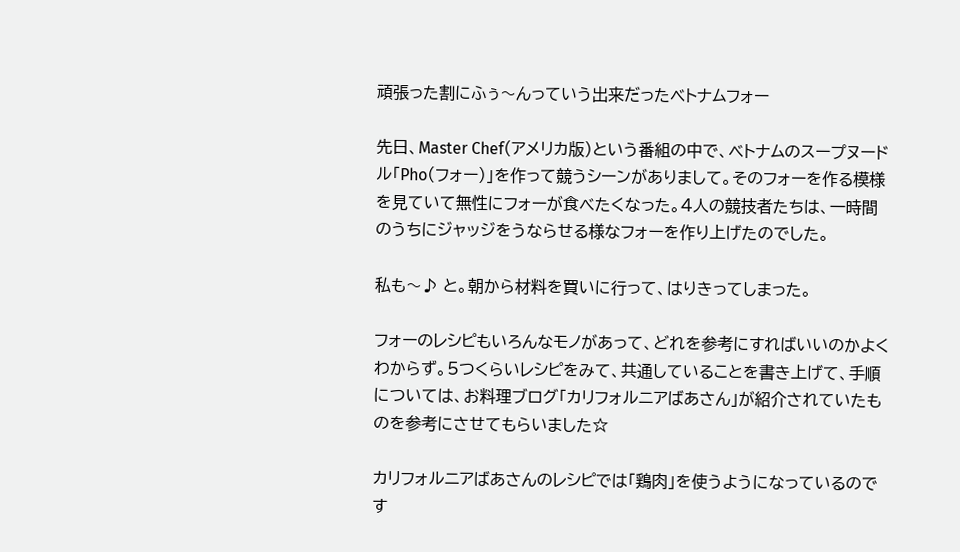頑張った割にふぅ〜んっていう出来だったベトナムフォー

先日、Master Chef(アメリカ版)という番組の中で、ベトナムのスープヌードル「Pho(フォー)」を作って競うシーンがありまして。そのフォーを作る模様を見ていて無性にフォーが食べたくなった。4人の競技者たちは、一時間のうちにジャッジをうならせる様なフォーを作り上げたのでした。

私も〜♪ と。朝から材料を買いに行って、はりきってしまった。

フォーのレシピもいろんなモノがあって、どれを参考にすればいいのかよくわからず。5つくらいレシピをみて、共通していることを書き上げて、手順については、お料理ブログ「カリフォルニアばあさん」が紹介されていたものを参考にさせてもらいました☆

カリフォルニアばあさんのレシピでは「鶏肉」を使うようになっているのです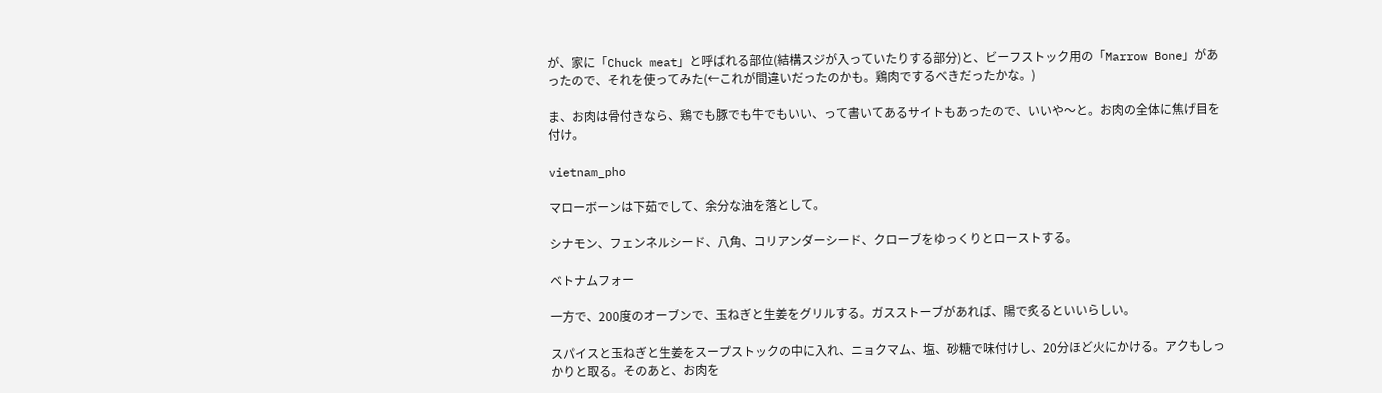が、家に「Chuck meat」と呼ばれる部位(結構スジが入っていたりする部分)と、ビーフストック用の「Marrow Bone」があったので、それを使ってみた(←これが間違いだったのかも。鶏肉でするべきだったかな。)

ま、お肉は骨付きなら、鶏でも豚でも牛でもいい、って書いてあるサイトもあったので、いいや〜と。お肉の全体に焦げ目を付け。

vietnam_pho

マローボーンは下茹でして、余分な油を落として。

シナモン、フェンネルシード、八角、コリアンダーシード、クローブをゆっくりとローストする。

ベトナムフォー

一方で、200度のオーブンで、玉ねぎと生姜をグリルする。ガスストーブがあれば、陽で炙るといいらしい。

スパイスと玉ねぎと生姜をスープストックの中に入れ、ニョクマム、塩、砂糖で味付けし、20分ほど火にかける。アクもしっかりと取る。そのあと、お肉を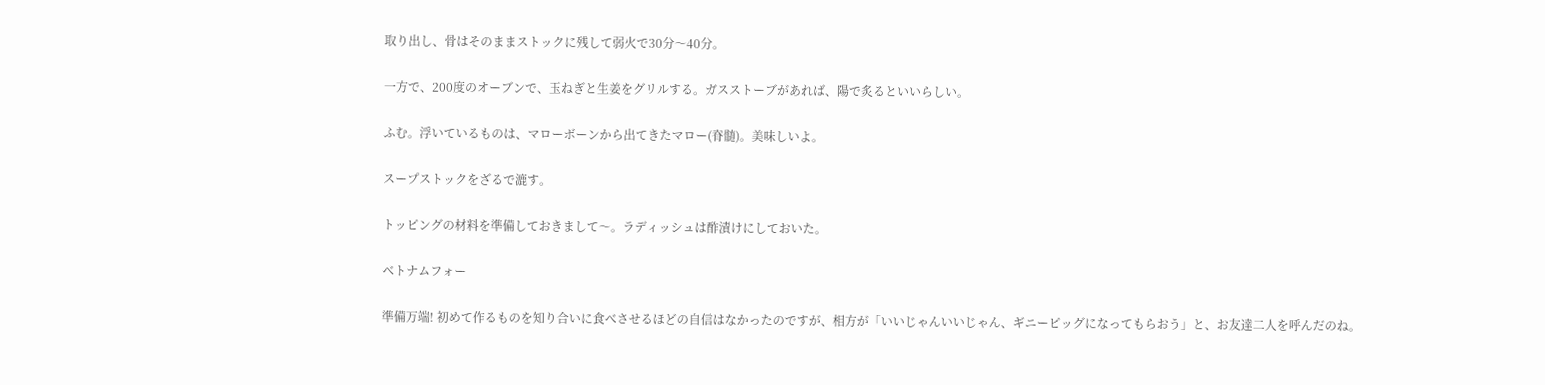取り出し、骨はそのままストックに残して弱火で30分〜40分。

一方で、200度のオーブンで、玉ねぎと生姜をグリルする。ガスストーブがあれば、陽で炙るといいらしい。

ふむ。浮いているものは、マローボーンから出てきたマロー(脊髄)。美味しいよ。

スープストックをざるで漉す。

トッピングの材料を準備しておきまして〜。ラディッシュは酢漬けにしておいた。

ベトナムフォー

準備万端! 初めて作るものを知り合いに食べさせるほどの自信はなかったのですが、相方が「いいじゃんいいじゃん、ギニーピッグになってもらおう」と、お友達二人を呼んだのね。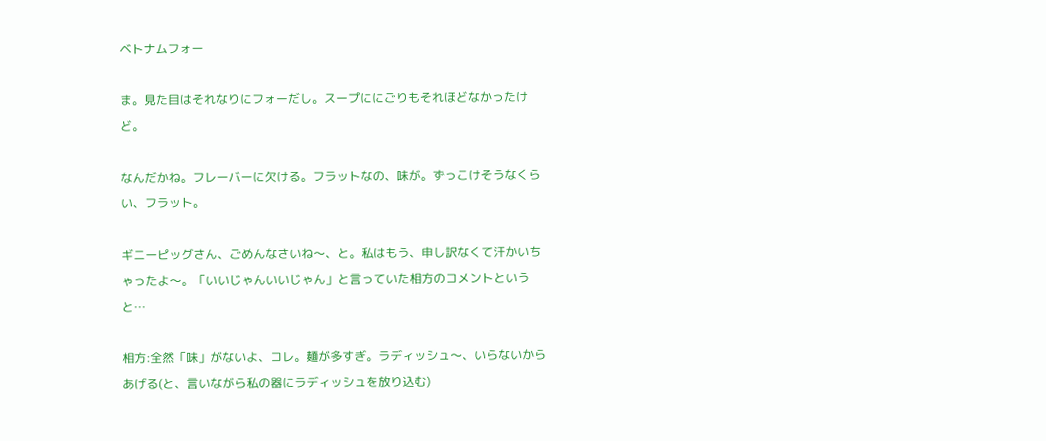ベトナムフォー

ま。見た目はそれなりにフォーだし。スープににごりもそれほどなかったけど。

なんだかね。フレーバーに欠ける。フラットなの、味が。ずっこけそうなくらい、フラット。

ギニーピッグさん、ごめんなさいね〜、と。私はもう、申し訳なくて汗かいちゃったよ〜。「いいじゃんいいじゃん」と言っていた相方のコメントというと…

相方:全然「味」がないよ、コレ。麺が多すぎ。ラディッシュ〜、いらないからあげる(と、言いながら私の器にラディッシュを放り込む)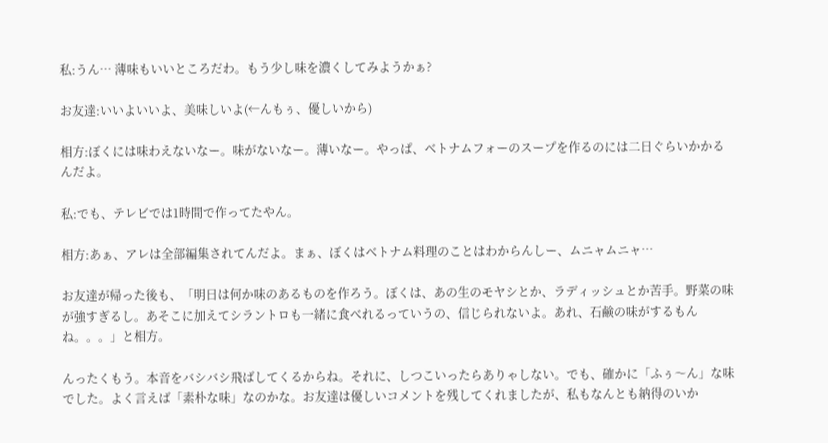私:うん… 薄味もいいところだわ。もう少し味を濃くしてみようかぁ?

お友達:いいよいいよ、美味しいよ(←んもぅ、優しいから)

相方:ぼくには味わえないなー。味がないなー。薄いなー。やっぱ、ベトナムフォーのスープを作るのには二日ぐらいかかるんだよ。

私:でも、テレビでは1時間で作ってたやん。

相方:あぁ、アレは全部編集されてんだよ。まぁ、ぼくはベトナム料理のことはわからんしー、ムニャムニャ…

お友達が帰った後も、「明日は何か味のあるものを作ろう。ぼくは、あの生のモヤシとか、ラディッシュとか苦手。野菜の味が強すぎるし。あそこに加えてシラントロも一緒に食べれるっていうの、信じられないよ。あれ、石鹸の味がするもんね。。。」と相方。

んったくもう。本音をバシバシ飛ばしてくるからね。それに、しつこいったらありゃしない。でも、確かに「ふぅ〜ん」な味でした。よく言えば「素朴な味」なのかな。お友達は優しいコメントを残してくれましたが、私もなんとも納得のいか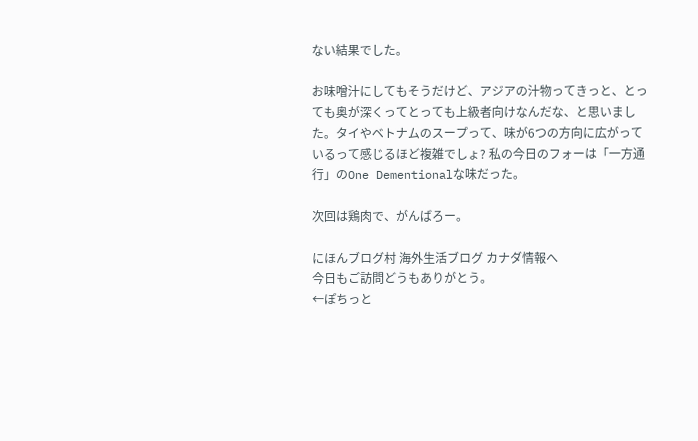ない結果でした。

お味噌汁にしてもそうだけど、アジアの汁物ってきっと、とっても奥が深くってとっても上級者向けなんだな、と思いました。タイやベトナムのスープって、味が6つの方向に広がっているって感じるほど複雑でしょ? 私の今日のフォーは「一方通行」のOne Dementionalな味だった。

次回は鶏肉で、がんばろー。

にほんブログ村 海外生活ブログ カナダ情報へ
今日もご訪問どうもありがとう。
←ぽちっと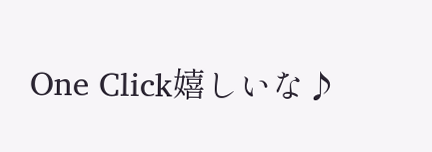One Click嬉しいな♪